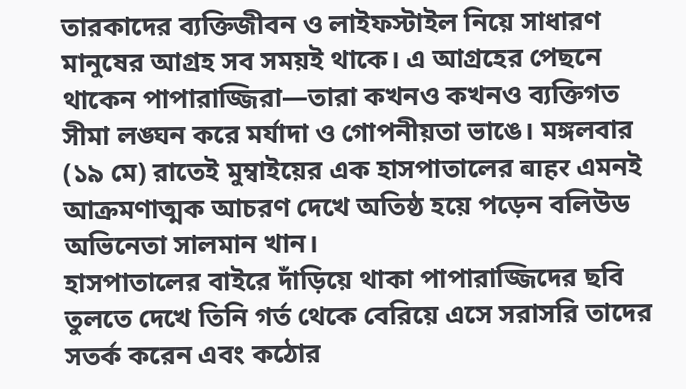তারকাদের ব্যক্তিজীবন ও লাইফস্টাইল নিয়ে সাধারণ মানুষের আগ্রহ সব সময়ই থাকে। এ আগ্রহের পেছনে থাকেন পাপারাজ্জিরা—তারা কখনও কখনও ব্যক্তিগত সীমা লঙ্ঘন করে মর্যাদা ও গোপনীয়তা ভাঙে। মঙ্গলবার (১৯ মে) রাতেই মুম্বাইয়ের এক হাসপাতালের बाहर এমনই আক্রমণাত্মক আচরণ দেখে অতিষ্ঠ হয়ে পড়েন বলিউড অভিনেতা সালমান খান।
হাসপাতালের বাইরে দাঁড়িয়ে থাকা পাপারাজ্জিদের ছবি তুলতে দেখে তিনি গর্ত থেকে বেরিয়ে এসে সরাসরি তাদের সতর্ক করেন এবং কঠোর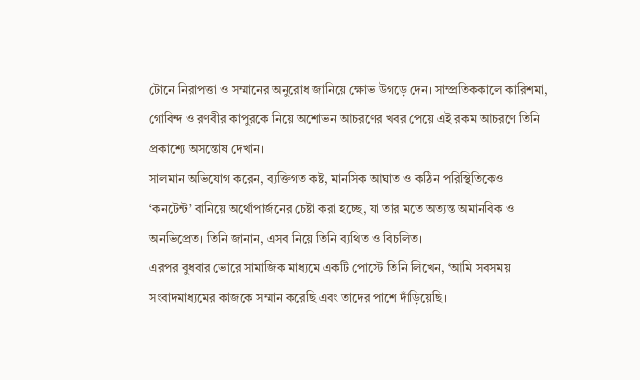টোনে নিরাপত্তা ও সম্মানের অনুরোধ জানিয়ে ক্ষোভ উগড়ে দেন। সাম্প্রতিককালে কারিশমা, গোবিন্দ ও রণবীর কাপুরকে নিয়ে অশোভন আচরণের খবর পেয়ে এই রকম আচরণে তিনি প্রকাশ্যে অসন্তোষ দেখান।
সালমান অভিযোগ করেন, ব্যক্তিগত কষ্ট, মানসিক আঘাত ও কঠিন পরিস্থিতিকেও ‘কনটেন্ট’ বানিয়ে অর্থোপার্জনের চেষ্টা করা হচ্ছে, যা তার মতে অত্যন্ত অমানবিক ও অনভিপ্রেত। তিনি জানান, এসব নিয়ে তিনি ব্যথিত ও বিচলিত।
এরপর বুধবার ভোরে সামাজিক মাধ্যমে একটি পোস্টে তিনি লিখেন, ‘আমি সবসময় সংবাদমাধ্যমের কাজকে সম্মান করেছি এবং তাদের পাশে দাঁড়িয়েছি।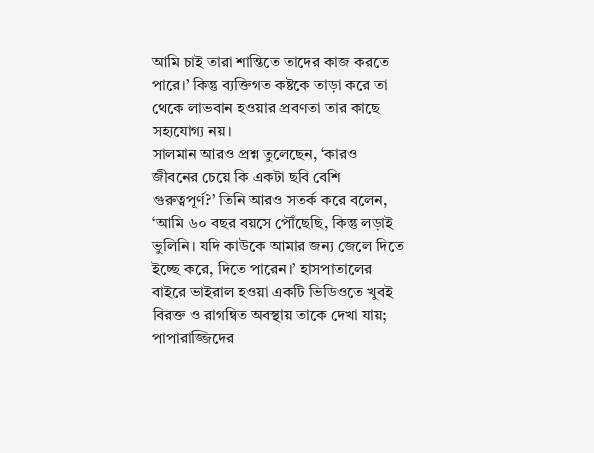আমি চাই তারা শান্তিতে তাদের কাজ করতে পারে।’ কিন্তু ব্যক্তিগত কষ্টকে তাড়া করে তা থেকে লাভবান হওয়ার প্রবণতা তার কাছে সহ্যযোগ্য নয়।
সালমান আরও প্রশ্ন তুলেছেন, ‘কারও জীবনের চেয়ে কি একটা ছবি বেশি গুরুত্বপূর্ণ?’ তিনি আরও সতর্ক করে বলেন, ‘আমি ৬০ বছর বয়সে পৌঁছেছি, কিন্তু লড়াই ভুলিনি। যদি কাউকে আমার জন্য জেলে দিতে ইচ্ছে করে, দিতে পারেন।’ হাসপাতালের বাইরে ভাইরাল হওয়া একটি ভিডিওতে খুবই বিরক্ত ও রাগন্বিত অবস্থায় তাকে দেখা যায়; পাপারাজ্জিদের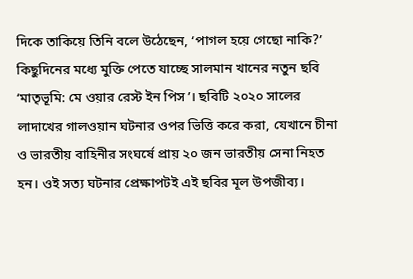দিকে তাকিয়ে তিনি বলে উঠেছেন, ‘পাগল হয়ে গেছো নাকি?’
কিছুদিনের মধ্যে মুক্তি পেতে যাচ্ছে সালমান খানের নতুন ছবি ‘মাতৃভূমি: মে ওয়ার রেস্ট ইন পিস’। ছবিটি ২০২০ সালের লাদাখের গালওয়ান ঘটনার ওপর ভিত্তি করে করা, যেখানে চীনা ও ভারতীয় বাহিনীর সংঘর্ষে প্রায় ২০ জন ভারতীয় সেনা নিহত হন। ওই সত্য ঘটনার প্রেক্ষাপটই এই ছবির মূল উপজীব্য।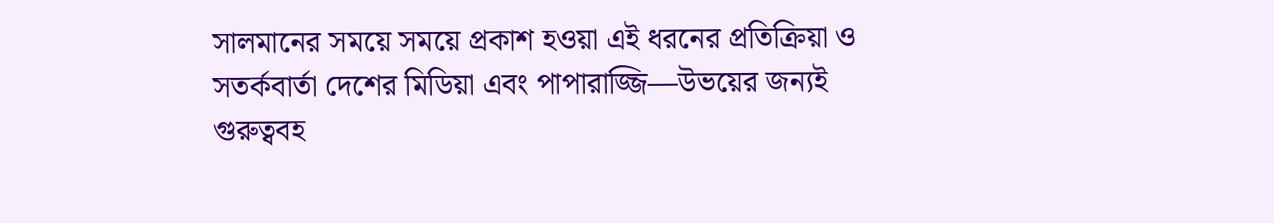সালমানের সময়ে সময়ে প্রকাশ হওয়া এই ধরনের প্রতিক্রিয়া ও সতর্কবার্তা দেশের মিডিয়া এবং পাপারাজ্জি—উভয়ের জন্যই গুরুত্ববহ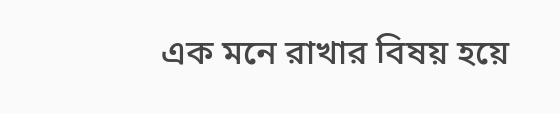এক মনে রাখার বিষয় হয়ে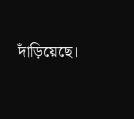দাঁড়িয়েছে।